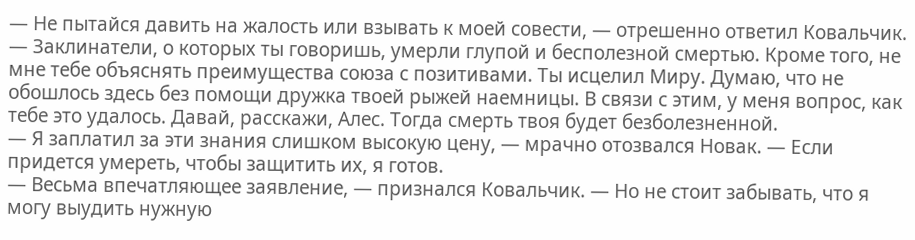— Не пытайся давить на жалость или взывать к моей совести, — отрешенно ответил Ковальчик. — Заклинатели, о которых ты говоришь, умерли глупой и бесполезной смертью. Кроме того, не мне тебе объяснять преимущества союза с позитивами. Ты исцелил Миру. Думаю, что не обошлось здесь без помощи дружка твоей рыжей наемницы. В связи с этим, у меня вопрос, как тебе это удалось. Давай, расскажи, Алес. Тогда смерть твоя будет безболезненной.
— Я заплатил за эти знания слишком высокую цену, — мрачно отозвался Новак. — Если придется умереть, чтобы защитить их, я готов.
— Весьма впечатляющее заявление, — признался Ковальчик. — Но не стоит забывать, что я могу выудить нужную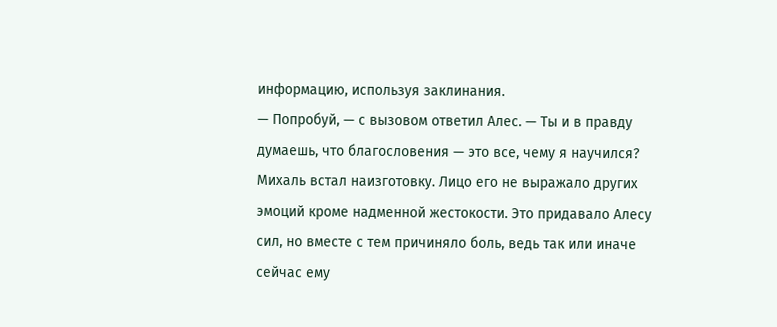информацию, используя заклинания.
— Попробуй, — с вызовом ответил Алес. — Ты и в правду думаешь, что благословения — это все, чему я научился?
Михаль встал наизготовку. Лицо его не выражало других эмоций кроме надменной жестокости. Это придавало Алесу сил, но вместе с тем причиняло боль, ведь так или иначе сейчас ему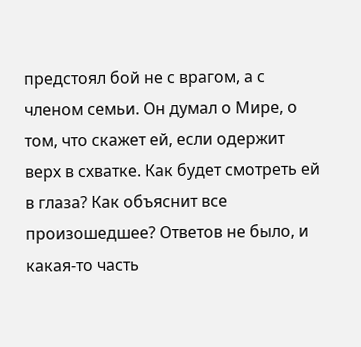предстоял бой не с врагом, а с членом семьи. Он думал о Мире, о том, что скажет ей, если одержит верх в схватке. Как будет смотреть ей в глаза? Как объяснит все произошедшее? Ответов не было, и какая-то часть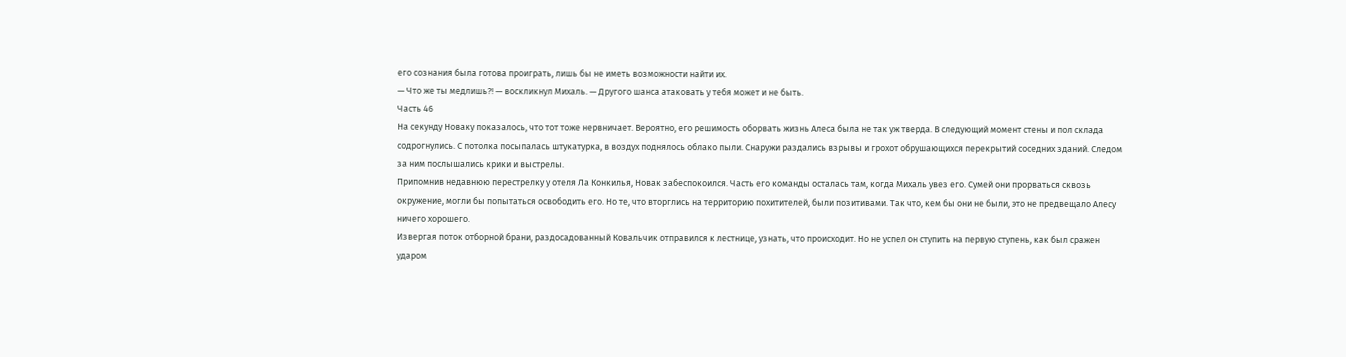его сознания была готова проиграть, лишь бы не иметь возможности найти их.
— Что же ты медлишь?! — воскликнул Михаль. — Другого шанса атаковать у тебя может и не быть.
Часть 46
На секунду Новаку показалось, что тот тоже нервничает. Вероятно, его решимость оборвать жизнь Алеса была не так уж тверда. В следующий момент стены и пол склада содрогнулись. С потолка посыпалась штукатурка, в воздух поднялось облако пыли. Снаружи раздались взрывы и грохот обрушающихся перекрытий соседних зданий. Следом за ним послышались крики и выстрелы.
Припомнив недавнюю перестрелку у отеля Ла Конкилья, Новак забеспокоился. Часть его команды осталась там, когда Михаль увез его. Сумей они прорваться сквозь окружение, могли бы попытаться освободить его. Но те, что вторглись на территорию похитителей, были позитивами. Так что, кем бы они не были, это не предвещало Алесу ничего хорошего.
Извергая поток отборной брани, раздосадованный Ковальчик отправился к лестнице, узнать, что происходит. Но не успел он ступить на первую ступень, как был сражен ударом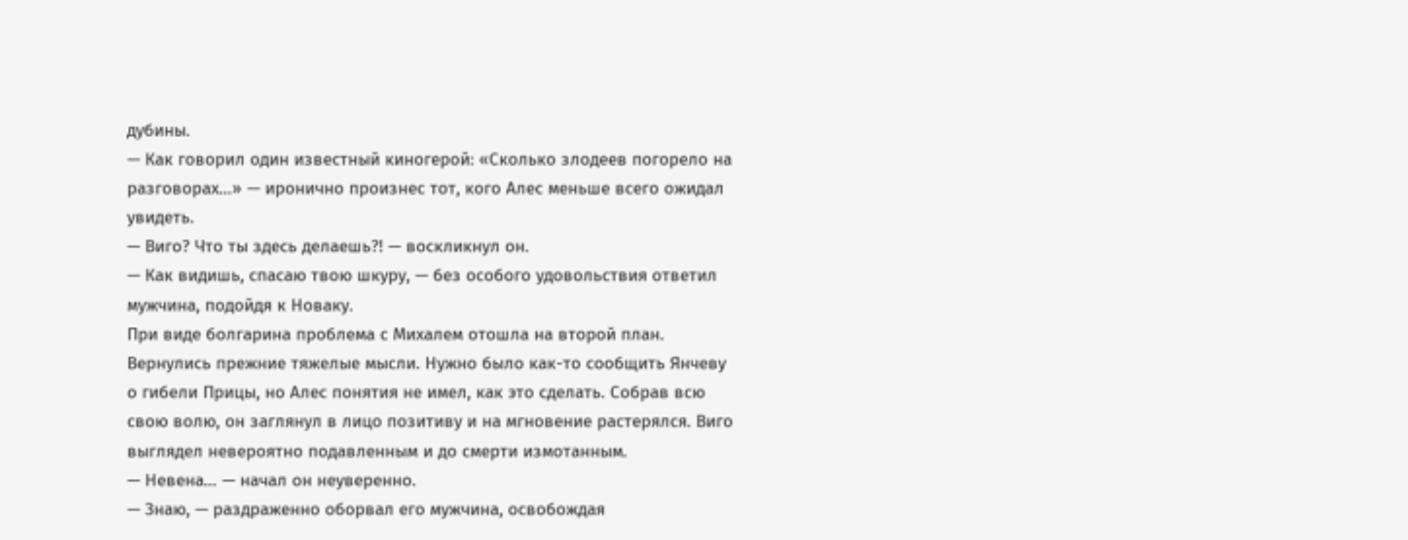дубины.
— Как говорил один известный киногерой: «Сколько злодеев погорело на разговорах…» — иронично произнес тот, кого Алес меньше всего ожидал увидеть.
— Виго? Что ты здесь делаешь?! — воскликнул он.
— Как видишь, спасаю твою шкуру, — без особого удовольствия ответил мужчина, подойдя к Новаку.
При виде болгарина проблема с Михалем отошла на второй план. Вернулись прежние тяжелые мысли. Нужно было как-то сообщить Янчеву о гибели Прицы, но Алес понятия не имел, как это сделать. Собрав всю свою волю, он заглянул в лицо позитиву и на мгновение растерялся. Виго выглядел невероятно подавленным и до смерти измотанным.
— Невена… — начал он неуверенно.
— Знаю, — раздраженно оборвал его мужчина, освобождая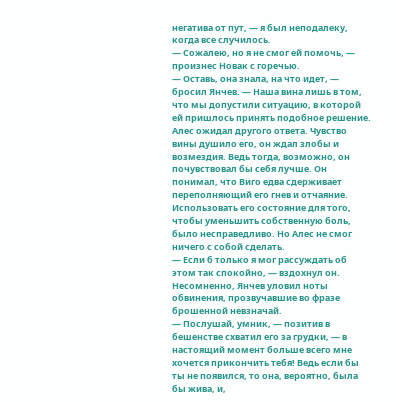негатива от пут, — я был неподалеку, когда все случилось.
— Сожалею, но я не смог ей помочь, — произнес Новак с горечью.
— Оставь, она знала, на что идет, — бросил Янчев. — Наша вина лишь в том, что мы допустили ситуацию, в которой ей пришлось принять подобное решение.
Алес ожидал другого ответа. Чувство вины душило его, он ждал злобы и возмездия. Ведь тогда, возможно, он почувствовал бы себя лучше. Он понимал, что Виго едва сдерживает переполняющий его гнев и отчаяние. Использовать его состояние для того, чтобы уменьшить собственную боль, было несправедливо. Но Алес не смог ничего с собой сделать.
— Если б только я мог рассуждать об этом так спокойно, — вздохнул он.
Несомненно, Янчев уловил ноты обвинения, прозвучавшие во фразе брошенной невзначай.
— Послушай, умник, — позитив в бешенстве схватил его за грудки, — в настоящий момент больше всего мне хочется прикончить тебя! Ведь если бы ты не появился, то она, вероятно, была бы жива, и,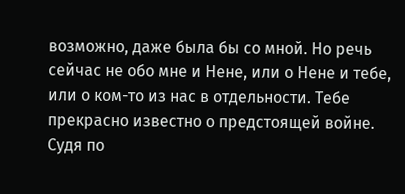возможно, даже была бы со мной. Но речь сейчас не обо мне и Нене, или о Нене и тебе, или о ком-то из нас в отдельности. Тебе прекрасно известно о предстоящей войне. Судя по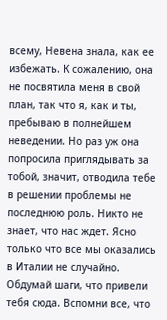всему, Невена знала, как ее избежать. К сожалению, она не посвятила меня в свой план, так что я, как и ты, пребываю в полнейшем неведении. Но раз уж она попросила приглядывать за тобой, значит, отводила тебе в решении проблемы не последнюю роль. Никто не знает, что нас ждет. Ясно только что все мы оказались в Италии не случайно. Обдумай шаги, что привели тебя сюда. Вспомни все, что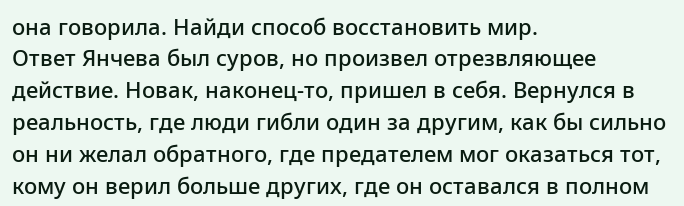она говорила. Найди способ восстановить мир.
Ответ Янчева был суров, но произвел отрезвляющее действие. Новак, наконец-то, пришел в себя. Вернулся в реальность, где люди гибли один за другим, как бы сильно он ни желал обратного, где предателем мог оказаться тот, кому он верил больше других, где он оставался в полном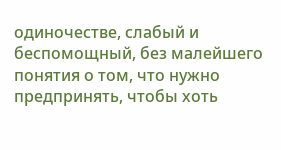одиночестве, слабый и беспомощный, без малейшего понятия о том, что нужно предпринять, чтобы хоть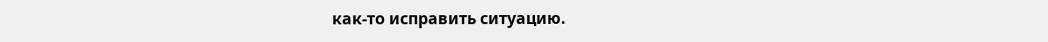как-то исправить ситуацию.